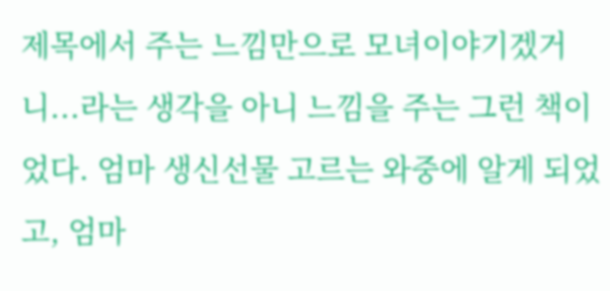제목에서 주는 느낌만으로 모녀이야기겠거니...라는 생각을 아니 느낌을 주는 그런 책이었다. 엄마 생신선물 고르는 와중에 알게 되었고, 엄마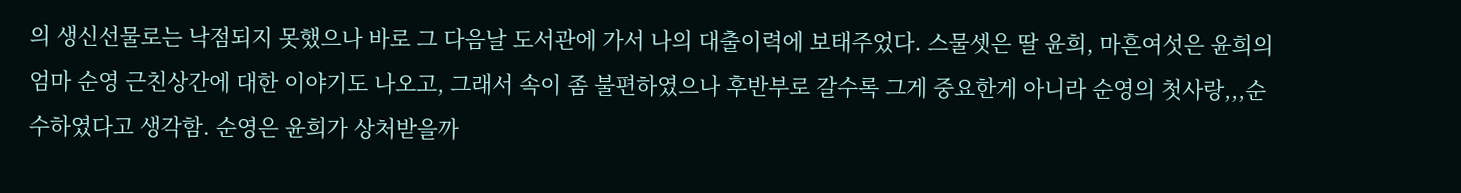의 생신선물로는 낙점되지 못했으나 바로 그 다음날 도서관에 가서 나의 대출이력에 보태주었다. 스물셋은 딸 윤희, 마흔여섯은 윤희의 엄마 순영 근친상간에 대한 이야기도 나오고, 그래서 속이 좀 불편하였으나 후반부로 갈수록 그게 중요한게 아니라 순영의 첫사랑,,,순수하였다고 생각함. 순영은 윤희가 상처받을까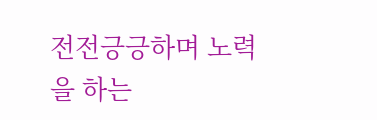전전긍긍하며 노력을 하는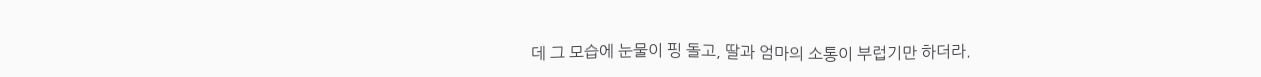데 그 모습에 눈물이 핑 돌고, 딸과 엄마의 소통이 부럽기만 하더라.